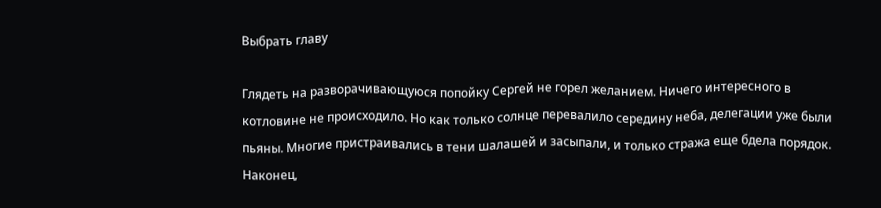Выбрать главу

Глядеть на разворачивающуюся попойку Сергей не горел желанием. Ничего интересного в котловине не происходило. Но как только солнце перевалило середину неба, делегации уже были пьяны. Многие пристраивались в тени шалашей и засыпали, и только стража еще бдела порядок. Наконец,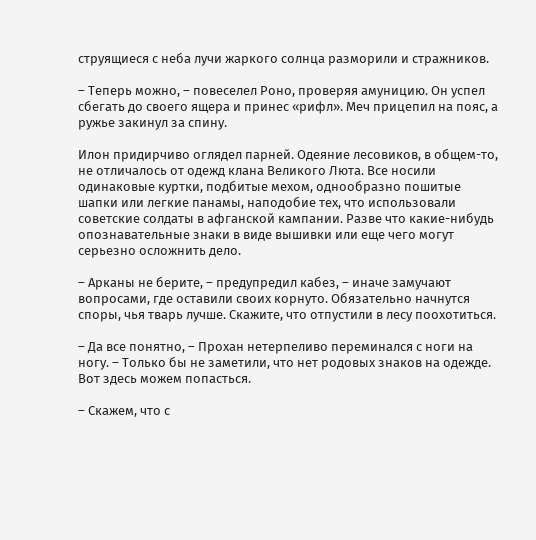струящиеся с неба лучи жаркого солнца разморили и стражников.

– Теперь можно, – повеселел Роно, проверяя амуницию. Он успел сбегать до своего ящера и принес «рифл». Меч прицепил на пояс, а ружье закинул за спину.

Илон придирчиво оглядел парней. Одеяние лесовиков, в общем-то, не отличалось от одежд клана Великого Люта. Все носили одинаковые куртки, подбитые мехом, однообразно пошитые шапки или легкие панамы, наподобие тех, что использовали советские солдаты в афганской кампании. Разве что какие-нибудь опознавательные знаки в виде вышивки или еще чего могут серьезно осложнить дело.

– Арканы не берите, – предупредил кабез, – иначе замучают вопросами, где оставили своих корнуто. Обязательно начнутся споры, чья тварь лучше. Скажите, что отпустили в лесу поохотиться.

– Да все понятно, – Прохан нетерпеливо переминался с ноги на ногу. – Только бы не заметили, что нет родовых знаков на одежде. Вот здесь можем попасться.

– Скажем, что с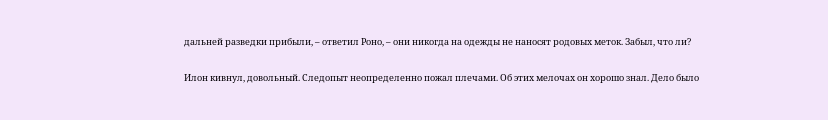дальней разведки прибыли, – ответил Роно, – они никогда на одежды не наносят родовых меток. Забыл, что ли?

Илон кивнул, довольный. Следопыт неопределенно пожал плечами. Об этих мелочах он хорошо знал. Дело было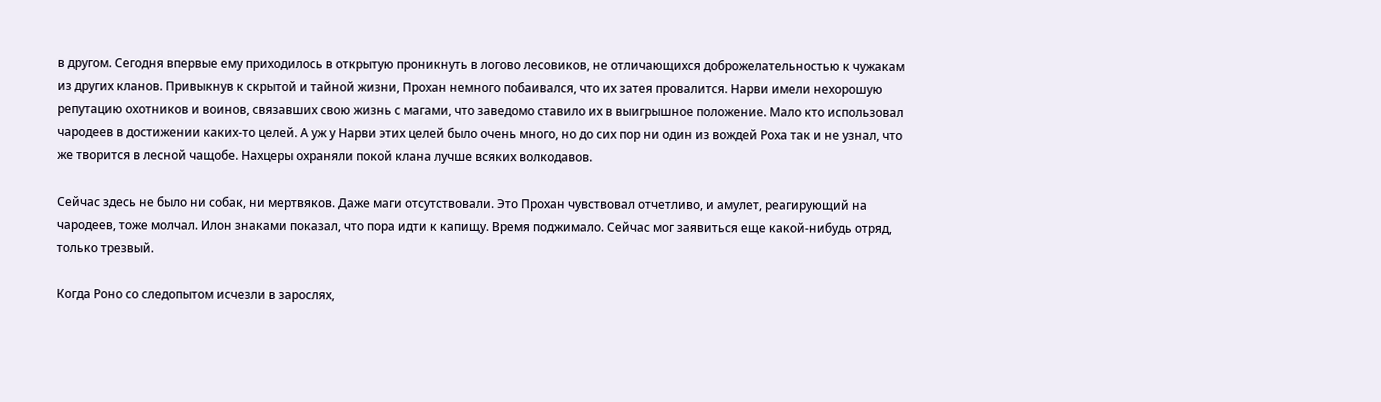в другом. Сегодня впервые ему приходилось в открытую проникнуть в логово лесовиков, не отличающихся доброжелательностью к чужакам из других кланов. Привыкнув к скрытой и тайной жизни, Прохан немного побаивался, что их затея провалится. Нарви имели нехорошую репутацию охотников и воинов, связавших свою жизнь с магами, что заведомо ставило их в выигрышное положение. Мало кто использовал чародеев в достижении каких-то целей. А уж у Нарви этих целей было очень много, но до сих пор ни один из вождей Роха так и не узнал, что же творится в лесной чащобе. Нахцеры охраняли покой клана лучше всяких волкодавов.

Сейчас здесь не было ни собак, ни мертвяков. Даже маги отсутствовали. Это Прохан чувствовал отчетливо, и амулет, реагирующий на чародеев, тоже молчал. Илон знаками показал, что пора идти к капищу. Время поджимало. Сейчас мог заявиться еще какой-нибудь отряд, только трезвый.

Когда Роно со следопытом исчезли в зарослях,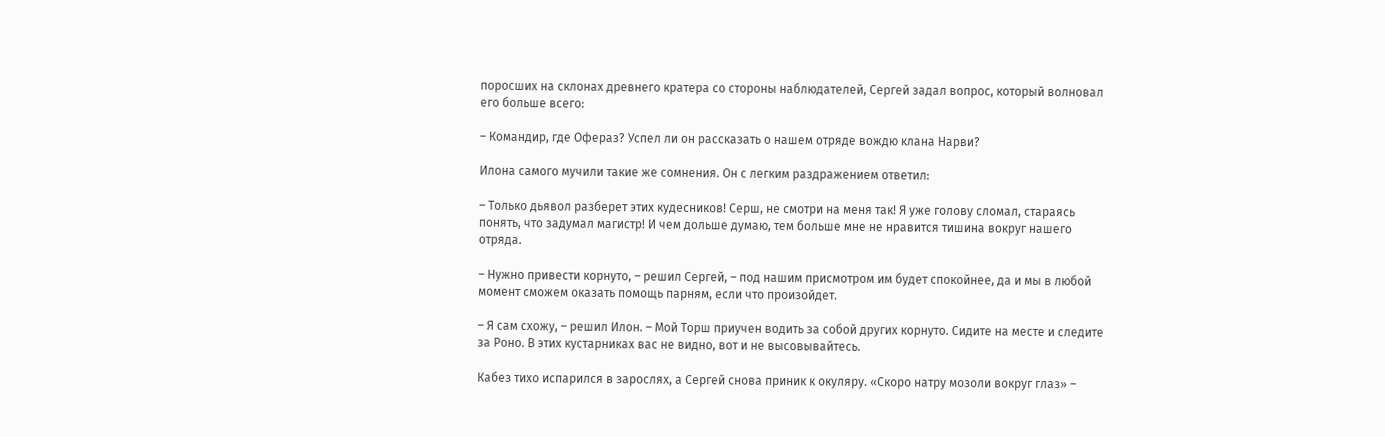поросших на склонах древнего кратера со стороны наблюдателей, Сергей задал вопрос, который волновал его больше всего:

– Командир, где Офераз? Успел ли он рассказать о нашем отряде вождю клана Нарви?

Илона самого мучили такие же сомнения. Он с легким раздражением ответил:

– Только дьявол разберет этих кудесников! Серш, не смотри на меня так! Я уже голову сломал, стараясь понять, что задумал магистр! И чем дольше думаю, тем больше мне не нравится тишина вокруг нашего отряда.

– Нужно привести корнуто, – решил Сергей, – под нашим присмотром им будет спокойнее, да и мы в любой момент сможем оказать помощь парням, если что произойдет.

– Я сам схожу, – решил Илон. – Мой Торш приучен водить за собой других корнуто. Сидите на месте и следите за Роно. В этих кустарниках вас не видно, вот и не высовывайтесь.

Кабез тихо испарился в зарослях, а Сергей снова приник к окуляру. «Скоро натру мозоли вокруг глаз» –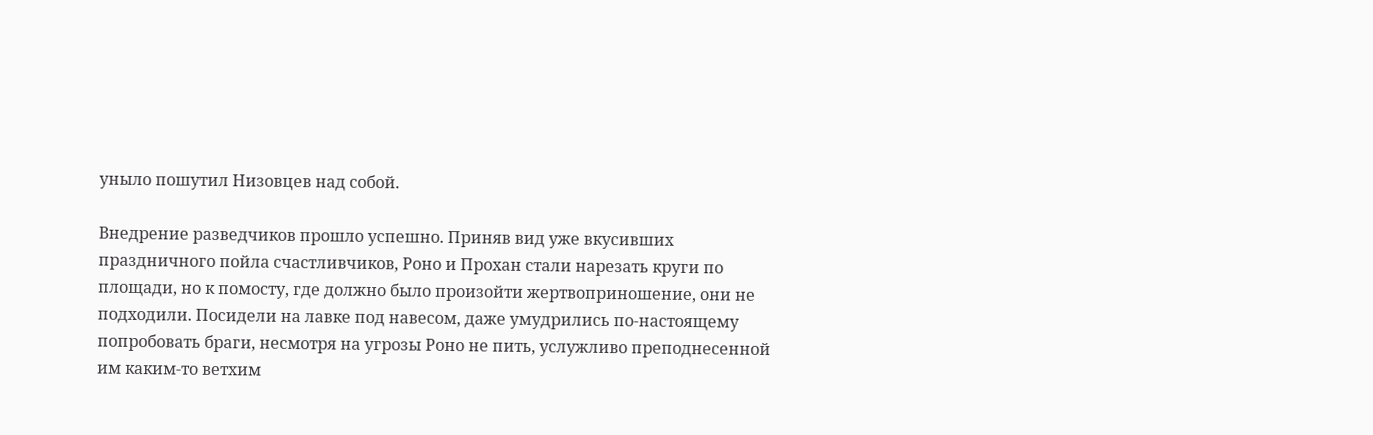уныло пошутил Низовцев над собой.

Внедрение разведчиков прошло успешно. Приняв вид уже вкусивших праздничного пойла счастливчиков, Роно и Прохан стали нарезать круги по площади, но к помосту, где должно было произойти жертвоприношение, они не подходили. Посидели на лавке под навесом, даже умудрились по-настоящему попробовать браги, несмотря на угрозы Роно не пить, услужливо преподнесенной им каким-то ветхим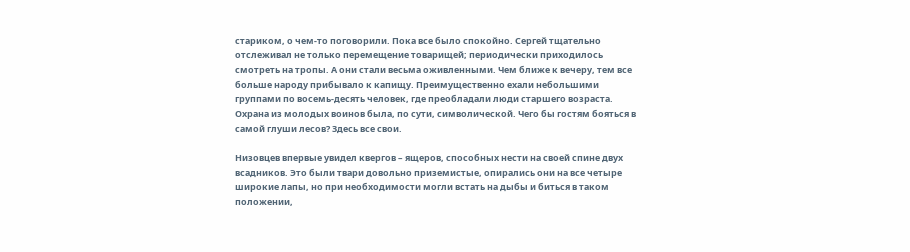стариком, о чем-то поговорили. Пока все было спокойно. Сергей тщательно отслеживал не только перемещение товарищей; периодически приходилось смотреть на тропы. А они стали весьма оживленными. Чем ближе к вечеру, тем все больше народу прибывало к капищу. Преимущественно ехали небольшими группами по восемь-десять человек, где преобладали люди старшего возраста. Охрана из молодых воинов была, по сути, символической. Чего бы гостям бояться в самой глуши лесов? Здесь все свои.

Низовцев впервые увидел квергов – ящеров, способных нести на своей спине двух всадников. Это были твари довольно приземистые, опирались они на все четыре широкие лапы, но при необходимости могли встать на дыбы и биться в таком положении,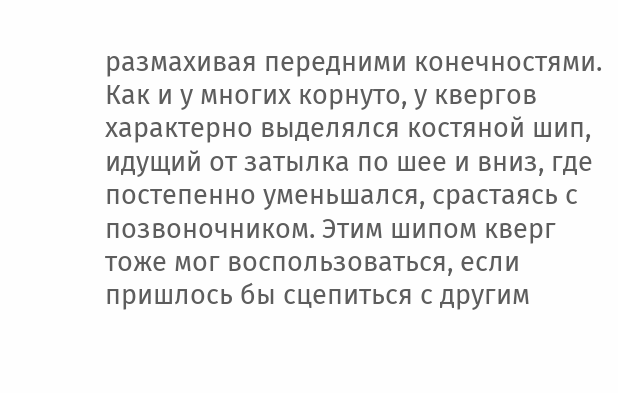размахивая передними конечностями. Как и у многих корнуто, у квергов характерно выделялся костяной шип, идущий от затылка по шее и вниз, где постепенно уменьшался, срастаясь с позвоночником. Этим шипом кверг тоже мог воспользоваться, если пришлось бы сцепиться с другим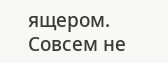ящером. Совсем не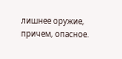лишнее оружие, причем, опасное.